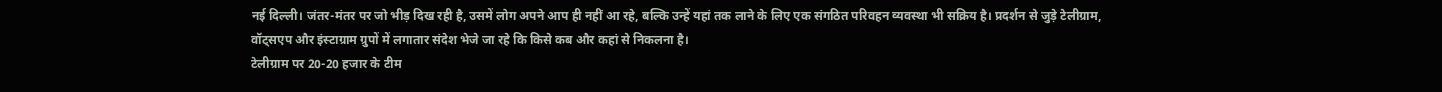नई दिल्ली। जंतर-मंतर पर जो भीड़ दिख रही है, उसमें लोग अपने आप ही नहीं आ रहे, बल्कि उन्हें यहां तक लाने के लिए एक संगठित परिवहन व्यवस्था भी सक्रिय है। प्रदर्शन से जुड़े टेलीग्राम, वॉट्सएप और इंस्टाग्राम ग्रुपों में लगातार संदेश भेजे जा रहे कि किसे कब और कहां से निकलना है।
टेलीग्राम पर 20-20 हजार के टीम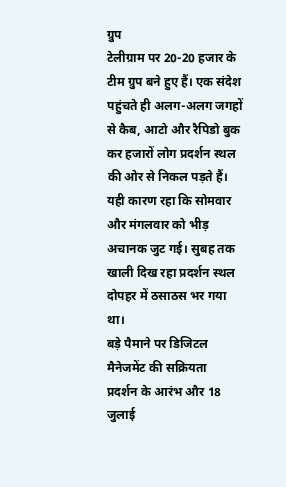ग्रुप
टेलीग्राम पर 20-20 हजार के टीम ग्रुप बने हुए हैं। एक संदेश पहुंचते ही अलग-अलग जगहों से कैब, आटो और रैपिडो बुक कर हजारों लोग प्रदर्शन स्थल की ओर से निकल पड़ते हैं। यही कारण रहा कि सोमवार और मंगलवार को भीड़ अचानक जुट गई। सुबह तक खाली दिख रहा प्रदर्शन स्थल दोपहर में ठसाठस भर गया था।
बड़े पैमाने पर डिजिटल मैनेजमेंट की सक्रियता
प्रदर्शन के आरंभ और 18 जुलाई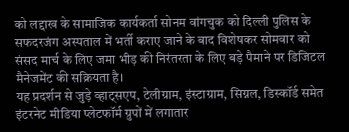को लद्दाख के सामाजिक कार्यकर्ता सोनम वांगचुक को दिल्ली पुलिस के सफदरजंग अस्पताल में भर्ती कराए जाने के बाद विशेषकर सोमवार को संसद मार्च के लिए जमा भीड़ की निरंतरता के लिए बड़े पैमाने पर डिजिटल मैनेजमेंट की सक्रियता है।
यह प्रदर्शन से जुड़े व्हाट्सएप, टेलीग्राम, इंस्टाग्राम, सिग्नल, डिस्कॉर्ड समेत इंटरनेट मीडिया प्लेटफॉर्म ग्रुपों में लगातार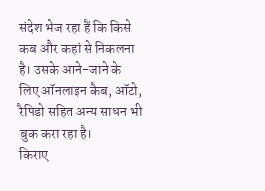संदेश भेज रहा हैं कि किसे कब और कहां से निकलना है। उसके आने-जाने के लिए ऑनलाइन कैब, ऑटो, रैपिडो सहित अन्य साधन भी बुक करा रहा है।
किराए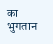का भुगतान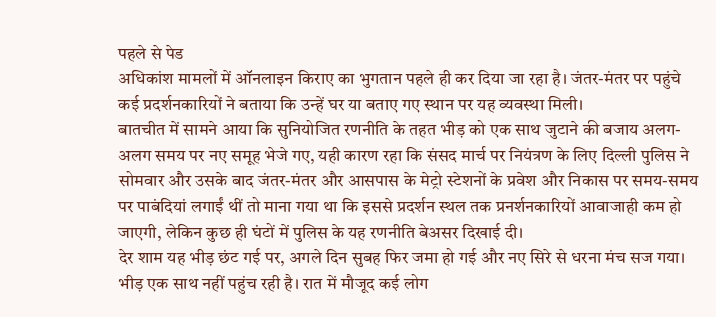पहले से पेड
अधिकांश मामलों में ऑनलाइन किराए का भुगतान पहले ही कर दिया जा रहा है। जंतर-मंतर पर पहुंचे कई प्रदर्शनकारियों ने बताया कि उन्हें घर या बताए गए स्थान पर यह व्यवस्था मिली।
बातचीत में सामने आया कि सुनियोजित रणनीति के तहत भीड़ को एक साथ जुटाने की बजाय अलग-अलग समय पर नए समूह भेजे गए, यही कारण रहा कि संसद मार्च पर नियंत्रण के लिए दिल्ली पुलिस ने सोमवार और उसके बाद जंतर-मंतर और आसपास के मेट्रो स्टेशनों के प्रवेश और निकास पर समय-समय पर पाबंदियां लगाईं थीं तो माना गया था कि इससे प्रदर्शन स्थल तक प्रनर्शनकारियों आवाजाही कम हो जाएगी, लेकिन कुछ ही घंटों में पुलिस के यह रणनीति बेअसर दिखाई दी।
देर शाम यह भीड़ छंट गई पर, अगले दिन सुबह फिर जमा हो गई और नए सिरे से धरना मंच सज गया। भीड़ एक साथ नहीं पहुंच रही है। रात में मौजूद कई लोग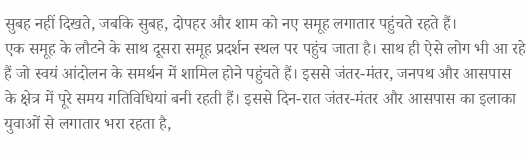सुबह नहीं दिखते, जबकि सुबह, दोपहर और शाम को नए समूह लगातार पहुंचते रहते हैं।
एक समूह के लौटने के साथ दूसरा समूह प्रदर्शन स्थल पर पहुंच जाता है। साथ ही ऐसे लोग भी आ रहे हैं जो स्वयं आंदोलन के समर्थन में शामिल होने पहुंचते हैं। इससे जंतर-मंतर, जनपथ और आसपास के क्षेत्र में पूरे समय गतिविधियां बनी रहती हैं। इससे दिन-रात जंतर-मंतर और आसपास का इलाका युवाओं से लगातार भरा रहता है,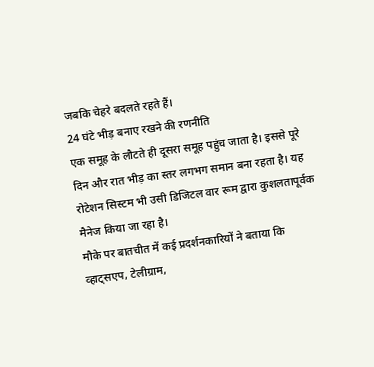जबकि चेहरे बदलते रहते हैं।
24 घंटे भीड़ बनाए रखने की रणनीति
एक समूह के लौटते ही दूसरा समूह पहुंच जाता है। इससे पूरे दिन और रात भीड़ का स्तर लगभग समान बना रहता है। यह रोटेशन सिस्टम भी उसी डिजिटल वार रूम द्वारा कुशलतापूर्वक मैनेज किया जा रहा है।
मौके पर बातचीत में कई प्रदर्शनकारियों ने बताया कि व्हाट्सएप, टेलीग्राम,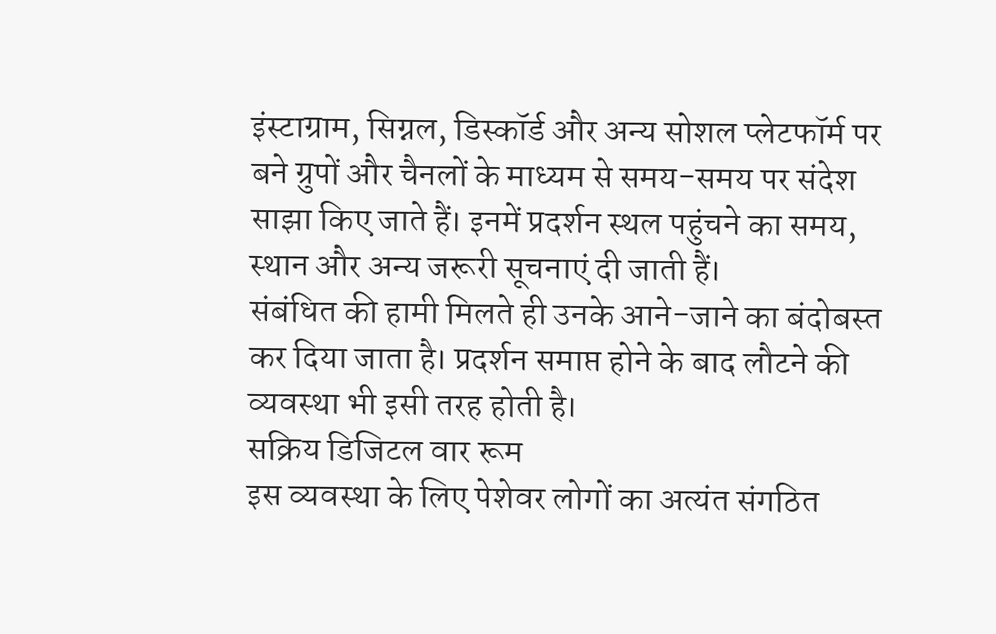इंस्टाग्राम, सिग्नल, डिस्कॉर्ड और अन्य सोशल प्लेटफॉर्म पर बने ग्रुपों और चैनलों के माध्यम से समय-समय पर संदेश साझा किए जाते हैं। इनमें प्रदर्शन स्थल पहुंचने का समय, स्थान और अन्य जरूरी सूचनाएं दी जाती हैं।
संबंधित की हामी मिलते ही उनके आने-जाने का बंदोबस्त कर दिया जाता है। प्रदर्शन समाप्त होने के बाद लौटने की व्यवस्था भी इसी तरह होती है।
सक्रिय डिजिटल वार रूम
इस व्यवस्था के लिए पेशेवर लोगों का अत्यंत संगठित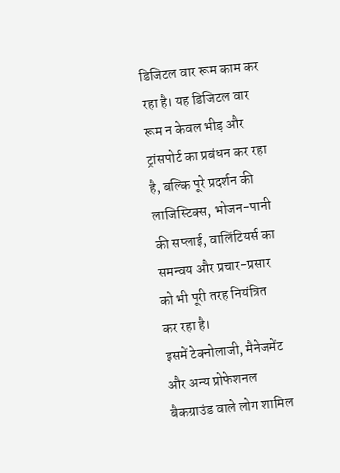डिजिटल वार रूम काम कर रहा है। यह डिजिटल वार रूम न केवल भीड़ और ट्रांसपोर्ट का प्रबंधन कर रहा है, बल्कि पूरे प्रदर्शन की लाजिस्टिक्स, भोजन-पानी की सप्लाई, वालिंटियर्स का समन्वय और प्रचार-प्रसार को भी पूरी तरह नियंत्रित कर रहा है।
इसमें टेक्नोलाजी, मैनेजमेंट और अन्य प्रोफेशनल बैकग्राउंड वाले लोग शामिल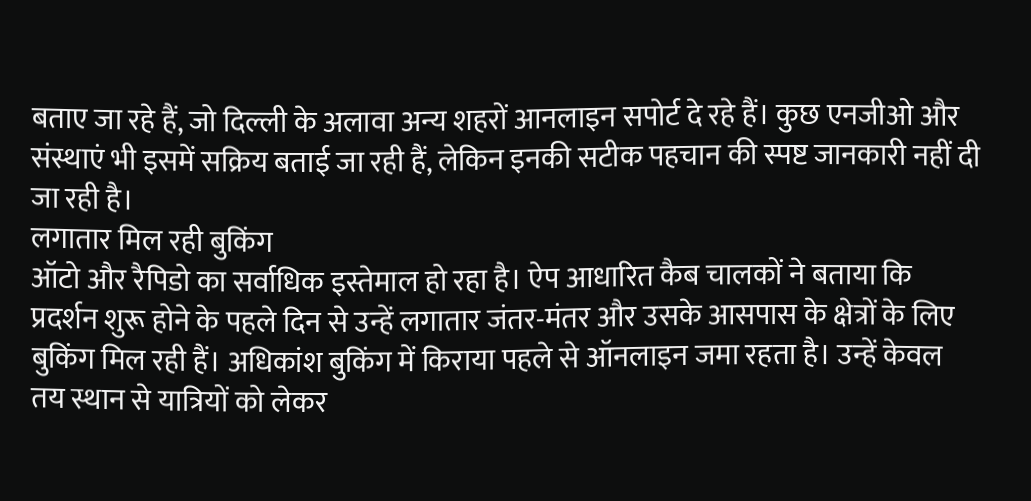बताए जा रहे हैं, जो दिल्ली के अलावा अन्य शहरों आनलाइन सपोर्ट दे रहे हैं। कुछ एनजीओ और संस्थाएं भी इसमें सक्रिय बताई जा रही हैं, लेकिन इनकी सटीक पहचान की स्पष्ट जानकारी नहीं दी जा रही है।
लगातार मिल रही बुकिंग
ऑटो और रैपिडो का सर्वाधिक इस्तेमाल हो रहा है। ऐप आधारित कैब चालकों ने बताया कि प्रदर्शन शुरू होने के पहले दिन से उन्हें लगातार जंतर-मंतर और उसके आसपास के क्षेत्रों के लिए बुकिंग मिल रही हैं। अधिकांश बुकिंग में किराया पहले से ऑनलाइन जमा रहता है। उन्हें केवल तय स्थान से यात्रियों को लेकर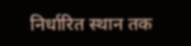निर्धारित स्थान तक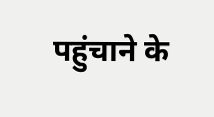पहुंचाने के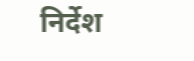निर्देश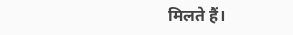मिलते हैं।